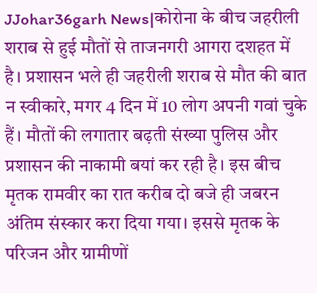JJohar36garh News|कोरोना के बीच जहरीली शराब से हुई मौतों से ताजनगरी आगरा दशहत में है। प्रशासन भले ही जहरीली शराब से मौत की बात न स्वीकारे, मगर 4 दिन में 10 लोग अपनी गवां चुके हैं। मौतों की लगातार बढ़ती संख्या पुलिस और प्रशासन की नाकामी बयां कर रही है। इस बीच मृतक रामवीर का रात करीब दो बजे ही जबरन अंतिम संस्कार करा दिया गया। इससे मृतक के परिजन और ग्रामीणों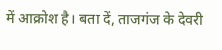में आक्रोश है। बता दें, ताजगंज के देवरी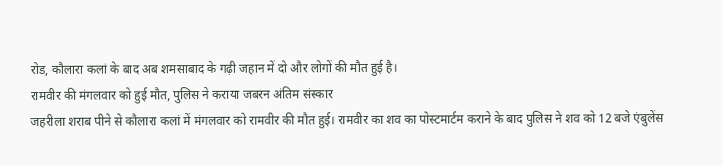रोड, कौलारा कलां के बाद अब शमसाबाद के गढ़ी जहान में दो और लोगों की मौत हुई है।
रामवीर की मंगलवार को हुई मौत, पुलिस ने कराया जबरन अंतिम संस्कार
जहरीला शराब पीने से कौलारा कलां में मंगलवार को रामवीर की मौत हुई। रामवीर का शव का पोस्टमार्टम कराने के बाद पुलिस ने शव को 12 बजे एंबुलेंस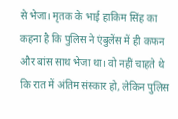से भेजा। मृतक के भाई हाकिम सिंह का कहना है कि पुलिस ने एंबुलेंस में ही कफन और बांस साथ भेजा था। वो नहीं चाहते थे कि रात में अंतिम संस्कार हो, लेकिन पुलिस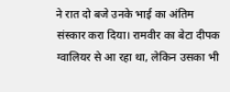ने रात दो बजे उनके भाई का अंतिम संस्कार करा दिया। रामवीर का बेटा दीपक ग्वालियर से आ रहा था, लेकिन उसका भी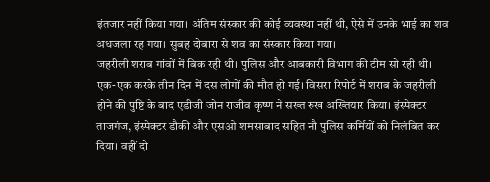इंतजार नहीं किया गया। अंतिम संस्कार की कोई व्यवस्था नहीं थी, ऐसे में उनके भाई का शव अधजला रह गया। सुबह दोबारा से शव का संस्कार किया गया।
जहरीली शराब गांवों में बिक रही थी। पुलिस और आबकारी विभाग की टीम सो रही थी। एक-एक करके तीन दिन में दस लोगों की मौत हो गई। विसरा रिपोर्ट में शराब के जहरीली होने की पुष्टि के बाद एडीजी जोन राजीव कृष्ण ने सख्त रुख अख्तियार किया। इंस्पेक्टर ताजगंज, इंस्पेक्टर डौकी और एसओ शमसाबाद सहित नौ पुलिस कर्मियों को निलंबित कर दिया। वहीं दो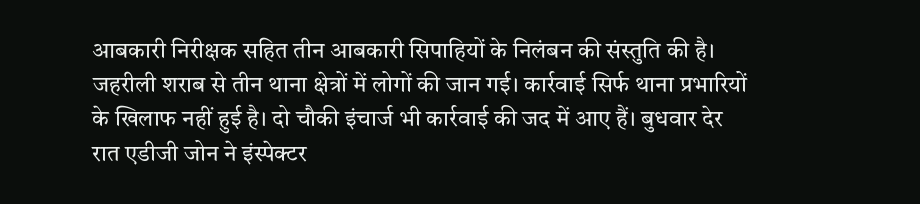आबकारी निरीक्षक सहित तीन आबकारी सिपाहियों के निलंबन की संस्तुति की है।
जहरीली शराब से तीन थाना क्षेत्रों में लोगों की जान गई। कार्रवाई सिर्फ थाना प्रभारियों के खिलाफ नहीं हुई है। दो चौकी इंचार्ज भी कार्रवाई की जद में आए हैं। बुधवार देर रात एडीजी जोन ने इंस्पेक्टर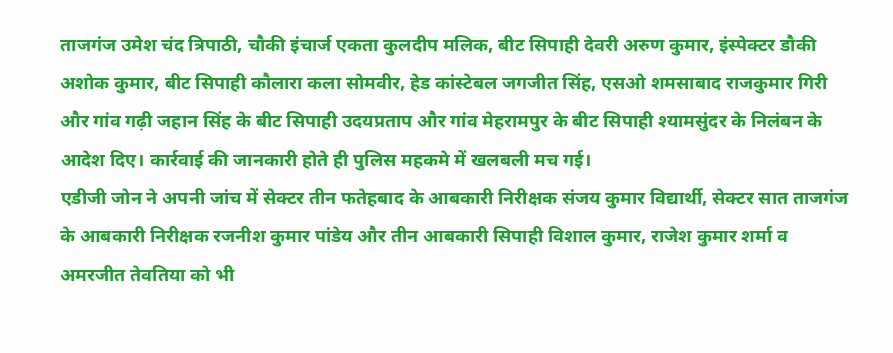ताजगंज उमेश चंद त्रिपाठी, चौकी इंचार्ज एकता कुलदीप मलिक, बीट सिपाही देवरी अरुण कुमार, इंस्पेक्टर डौकी अशोक कुमार, बीट सिपाही कौलारा कला सोमवीर, हेड कांस्टेबल जगजीत सिंह, एसओ शमसाबाद राजकुमार गिरी और गांव गढ़ी जहान सिंह के बीट सिपाही उदयप्रताप और गांव मेहरामपुर के बीट सिपाही श्यामसुंदर के निलंबन के आदेश दिए। कार्रवाई की जानकारी होते ही पुलिस महकमे में खलबली मच गई।
एडीजी जोन ने अपनी जांच में सेक्टर तीन फतेहबाद के आबकारी निरीक्षक संजय कुमार विद्यार्थी, सेक्टर सात ताजगंज के आबकारी निरीक्षक रजनीश कुमार पांडेय और तीन आबकारी सिपाही विशाल कुमार, राजेश कुमार शर्मा व अमरजीत तेवतिया को भी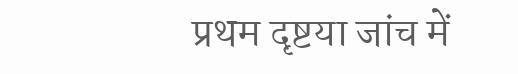प्रथम दृष्टया जांच में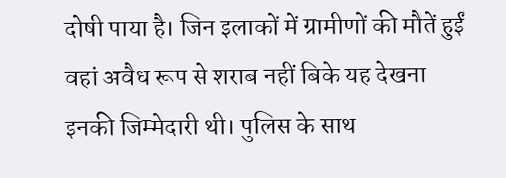दोषी पाया है। जिन इलाकों में ग्रामीणों की मौतें हुईं वहां अवैध रूप से शराब नहीं बिके यह देखना इनकी जिम्मेदारी थी। पुलिस के साथ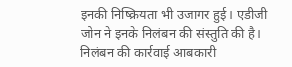इनकी निष्क्रियता भी उजागर हुई। एडीजी जोन ने इनके निलंबन की संस्तुति की है। निलंबन की कार्रवाई आबकारी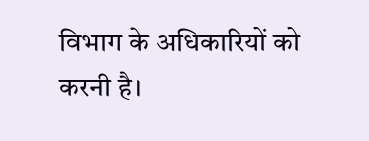विभाग के अधिकारियों को करनी है।